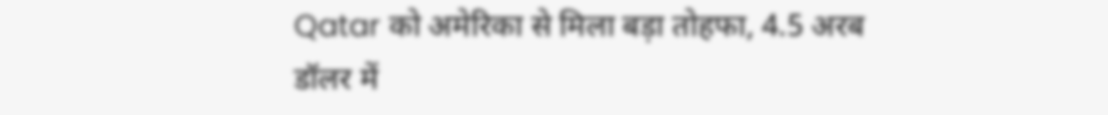Qatar को अमेरिका से मिला बड़ा तोहफा, 4.5 अरब डॉलर में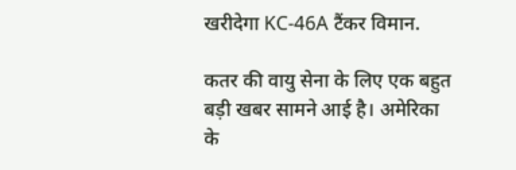खरीदेगा KC-46A टैंकर विमान.

कतर की वायु सेना के लिए एक बहुत बड़ी खबर सामने आई है। अमेरिका के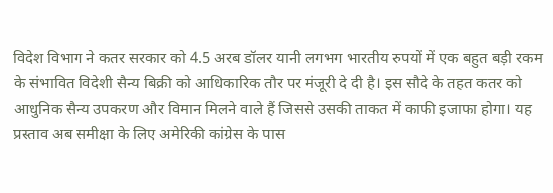विदेश विभाग ने कतर सरकार को 4.5 अरब डॉलर यानी लगभग भारतीय रुपयों में एक बहुत बड़ी रकम के संभावित विदेशी सैन्य बिक्री को आधिकारिक तौर पर मंजूरी दे दी है। इस सौदे के तहत कतर को आधुनिक सैन्य उपकरण और विमान मिलने वाले हैं जिससे उसकी ताकत में काफी इजाफा होगा। यह प्रस्ताव अब समीक्षा के लिए अमेरिकी कांग्रेस के पास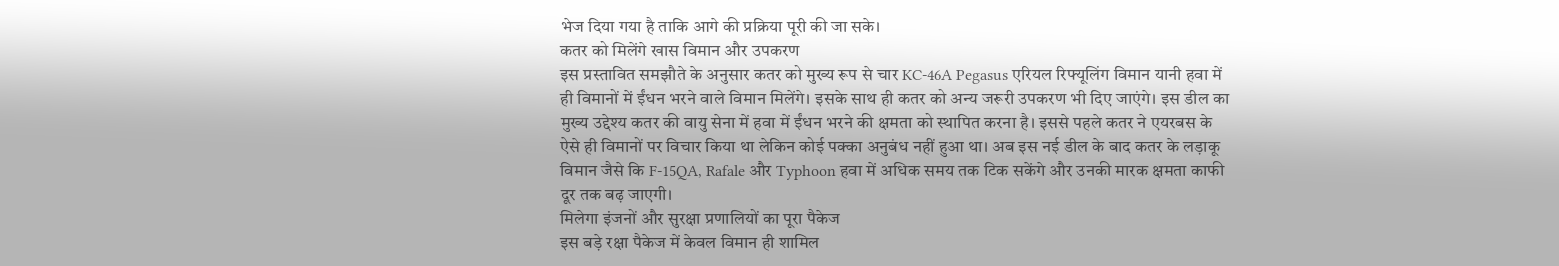भेज दिया गया है ताकि आगे की प्रक्रिया पूरी की जा सके।
कतर को मिलेंगे खास विमान और उपकरण
इस प्रस्तावित समझौते के अनुसार कतर को मुख्य रूप से चार KC-46A Pegasus एरियल रिफ्यूलिंग विमान यानी हवा में ही विमानों में ईंधन भरने वाले विमान मिलेंगे। इसके साथ ही कतर को अन्य जरूरी उपकरण भी दिए जाएंगे। इस डील का मुख्य उद्देश्य कतर की वायु सेना में हवा में ईंधन भरने की क्षमता को स्थापित करना है। इससे पहले कतर ने एयरबस के ऐसे ही विमानों पर विचार किया था लेकिन कोई पक्का अनुबंध नहीं हुआ था। अब इस नई डील के बाद कतर के लड़ाकू विमान जैसे कि F-15QA, Rafale और Typhoon हवा में अधिक समय तक टिक सकेंगे और उनकी मारक क्षमता काफी दूर तक बढ़ जाएगी।
मिलेगा इंजनों और सुरक्षा प्रणालियों का पूरा पैकेज
इस बड़े रक्षा पैकेज में केवल विमान ही शामिल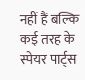नहीं हैं बल्कि कई तरह के स्पेयर पार्ट्स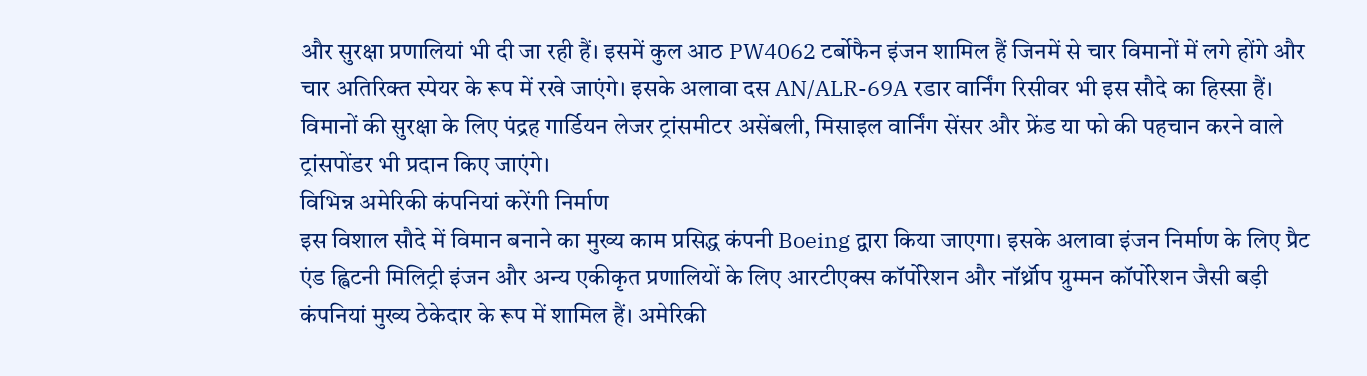और सुरक्षा प्रणालियां भी दी जा रही हैं। इसमें कुल आठ PW4062 टर्बोफैन इंजन शामिल हैं जिनमें से चार विमानों में लगे होंगे और चार अतिरिक्त स्पेयर के रूप में रखे जाएंगे। इसके अलावा दस AN/ALR-69A रडार वार्निंग रिसीवर भी इस सौदे का हिस्सा हैं। विमानों की सुरक्षा के लिए पंद्रह गार्डियन लेजर ट्रांसमीटर असेंबली, मिसाइल वार्निंग सेंसर और फ्रेंड या फो की पहचान करने वाले ट्रांसपोंडर भी प्रदान किए जाएंगे।
विभिन्न अमेरिकी कंपनियां करेंगी निर्माण
इस विशाल सौदे में विमान बनाने का मुख्य काम प्रसिद्ध कंपनी Boeing द्वारा किया जाएगा। इसके अलावा इंजन निर्माण के लिए प्रैट एंड ह्विटनी मिलिट्री इंजन और अन्य एकीकृत प्रणालियों के लिए आरटीएक्स कॉर्पोरेशन और नॉर्थ्रॉप ग्रुम्मन कॉर्पोरेशन जैसी बड़ी कंपनियां मुख्य ठेकेदार के रूप में शामिल हैं। अमेरिकी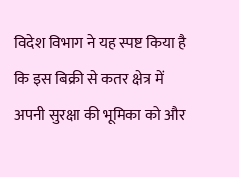विदेश विभाग ने यह स्पष्ट किया है कि इस बिक्री से कतर क्षेत्र में अपनी सुरक्षा की भूमिका को और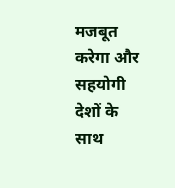मजबूत करेगा और सहयोगी देशों के साथ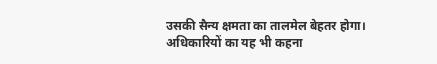उसकी सैन्य क्षमता का तालमेल बेहतर होगा। अधिकारियों का यह भी कहना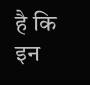है कि इन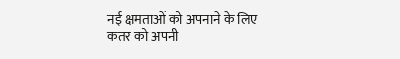नई क्षमताओं को अपनाने के लिए कतर को अपनी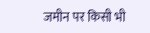जमीन पर किसी भी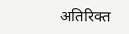अतिरिक्त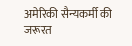अमेरिकी सैन्यकर्मी की जरूरत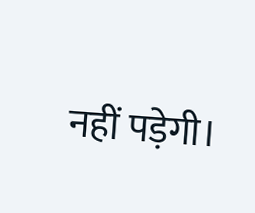नहीं पड़ेगी।